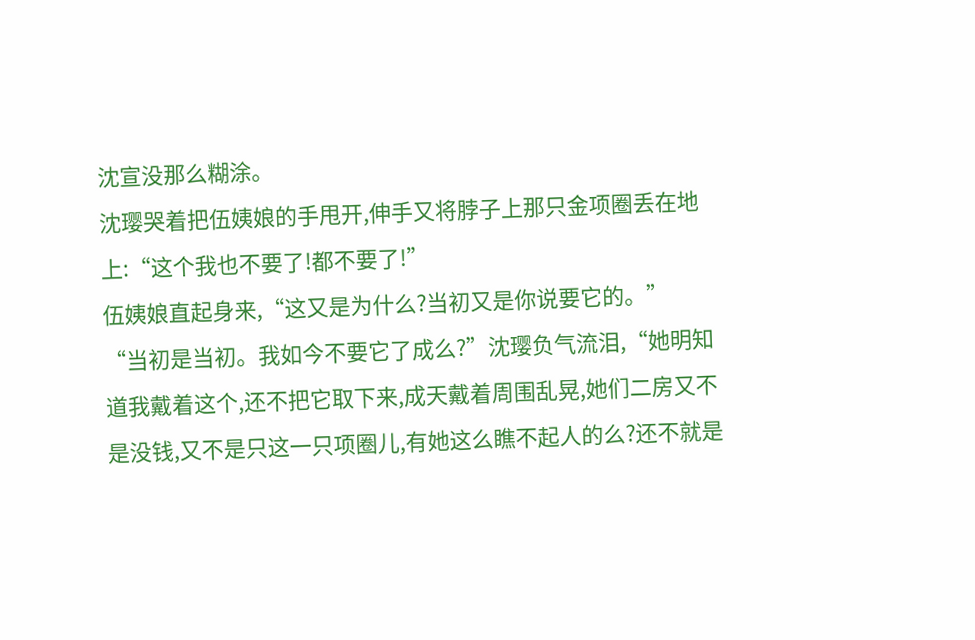沈宣没那么糊涂。
沈璎哭着把伍姨娘的手甩开,伸手又将脖子上那只金项圈丢在地上:“这个我也不要了!都不要了!”
伍姨娘直起身来,“这又是为什么?当初又是你说要它的。”
“当初是当初。我如今不要它了成么?”沈璎负气流泪,“她明知道我戴着这个,还不把它取下来,成天戴着周围乱晃,她们二房又不是没钱,又不是只这一只项圈儿,有她这么瞧不起人的么?还不就是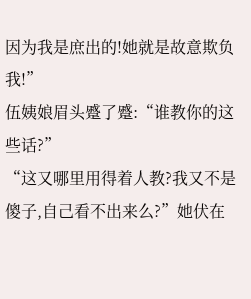因为我是庶出的!她就是故意欺负我!”
伍姨娘眉头蹙了蹙:“谁教你的这些话?”
“这又哪里用得着人教?我又不是傻子,自己看不出来么?”她伏在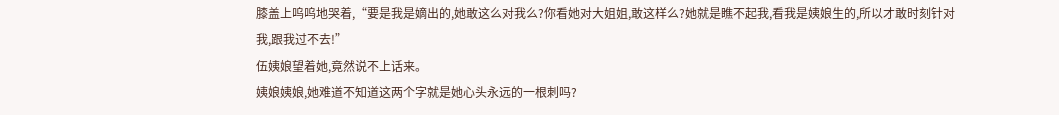膝盖上呜呜地哭着,“要是我是嫡出的,她敢这么对我么?你看她对大姐姐,敢这样么?她就是瞧不起我,看我是姨娘生的,所以才敢时刻针对我,跟我过不去!”
伍姨娘望着她,竟然说不上话来。
姨娘姨娘,她难道不知道这两个字就是她心头永远的一根刺吗?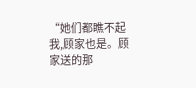“她们都瞧不起我,顾家也是。顾家送的那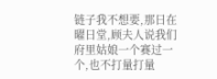链子我不想要,那日在曜日堂,顾夫人说我们府里姑娘一个赛过一个,也不打量打量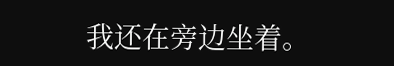我还在旁边坐着。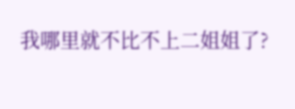我哪里就不比不上二姐姐了?